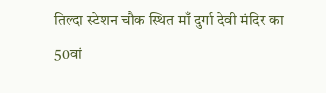तिल्दा स्टेशन चौक स्थित माँ दुर्गा देवी मंदिर का 50वां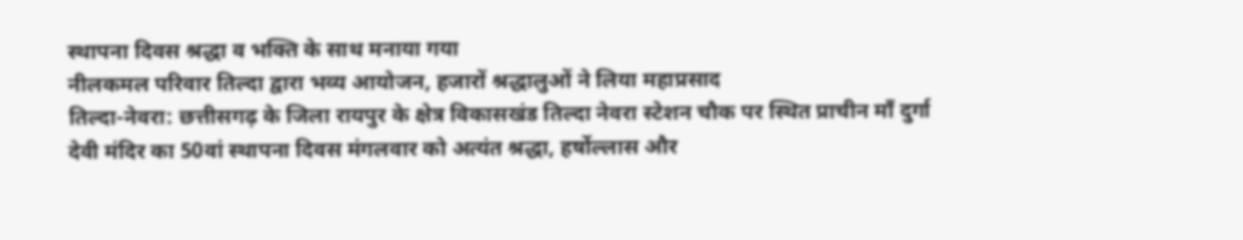स्थापना दिवस श्रद्धा व भक्ति के साथ मनाया गया
नीलकमल परिवार तिल्दा द्वारा भव्य आयोजन, हजारों श्रद्धालुओं ने लिया महाप्रसाद
तिल्दा-नेवरा: छत्तीसगढ़ के जिला रायपुर के क्षेत्र विकासखंड तिल्दा नेवरा स्टेशन चौक पर स्थित प्राचीन माँ दुर्गा देवी मंदिर का 50वां स्थापना दिवस मंगलवार को अत्यंत श्रद्धा, हर्षोल्लास और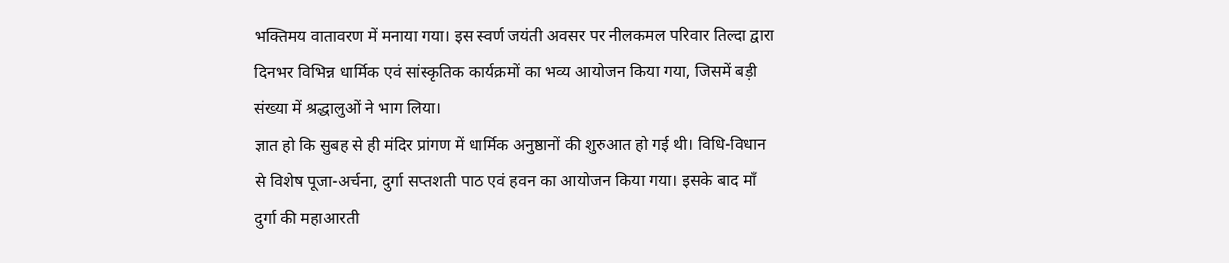भक्तिमय वातावरण में मनाया गया। इस स्वर्ण जयंती अवसर पर नीलकमल परिवार तिल्दा द्वारा दिनभर विभिन्न धार्मिक एवं सांस्कृतिक कार्यक्रमों का भव्य आयोजन किया गया, जिसमें बड़ी संख्या में श्रद्धालुओं ने भाग लिया।
ज्ञात हो कि सुबह से ही मंदिर प्रांगण में धार्मिक अनुष्ठानों की शुरुआत हो गई थी। विधि-विधान से विशेष पूजा-अर्चना, दुर्गा सप्तशती पाठ एवं हवन का आयोजन किया गया। इसके बाद माँ दुर्गा की महाआरती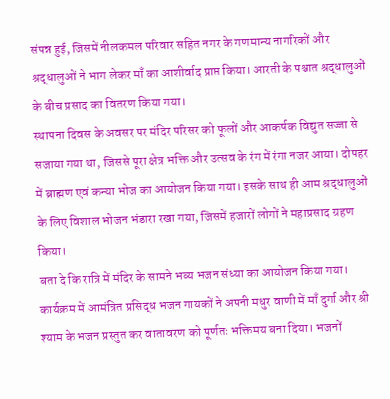संपन्न हुई, जिसमें नीलकमल परिवार सहित नगर के गणमान्य नागरिकों और श्रद्धालुओं ने भाग लेकर माँ का आशीर्वाद प्राप्त किया। आरती के पश्चात श्रद्धालुओं के बीच प्रसाद का वितरण किया गया।
स्थापना दिवस के अवसर पर मंदिर परिसर को फूलों और आकर्षक विद्युत सज्जा से सजाया गया था, जिससे पूरा क्षेत्र भक्ति और उत्सव के रंग में रंगा नजर आया। दोपहर में ब्राह्मण एवं कन्या भोज का आयोजन किया गया। इसके साथ ही आम श्रद्धालुओं के लिए विशाल भोजन भंडारा रखा गया, जिसमें हजारों लोगों ने महाप्रसाद ग्रहण किया।
बता दे कि रात्रि में मंदिर के सामने भव्य भजन संध्या का आयोजन किया गया। कार्यक्रम में आमंत्रित प्रसिद्ध भजन गायकों ने अपनी मधुर वाणी में माँ दुर्गा और श्री श्याम के भजन प्रस्तुत कर वातावरण को पूर्णतः भक्तिमय बना दिया। भजनों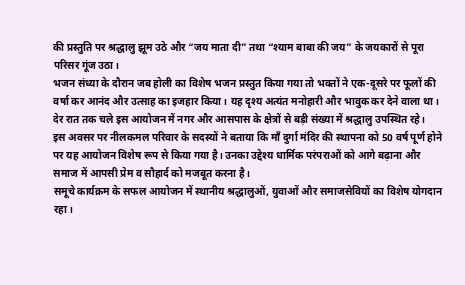की प्रस्तुति पर श्रद्धालु झूम उठे और “जय माता दी” तथा “श्याम बाबा की जय” के जयकारों से पूरा परिसर गूंज उठा।
भजन संध्या के दौरान जब होली का विशेष भजन प्रस्तुत किया गया तो भक्तों ने एक-दूसरे पर फूलों की वर्षा कर आनंद और उत्साह का इजहार किया। यह दृश्य अत्यंत मनोहारी और भावुक कर देने वाला था। देर रात तक चले इस आयोजन में नगर और आसपास के क्षेत्रों से बड़ी संख्या में श्रद्धालु उपस्थित रहे।
इस अवसर पर नीलकमल परिवार के सदस्यों ने बताया कि माँ दुर्गा मंदिर की स्थापना को 50 वर्ष पूर्ण होने पर यह आयोजन विशेष रूप से किया गया है। उनका उद्देश्य धार्मिक परंपराओं को आगे बढ़ाना और समाज में आपसी प्रेम व सौहार्द को मजबूत करना है।
समूचे कार्यक्रम के सफल आयोजन में स्थानीय श्रद्धालुओं, युवाओं और समाजसेवियों का विशेष योगदान रहा।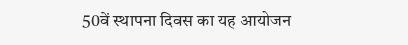50वें स्थापना दिवस का यह आयोजन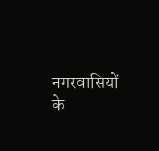नगरवासियों के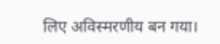लिए अविस्मरणीय बन गया।